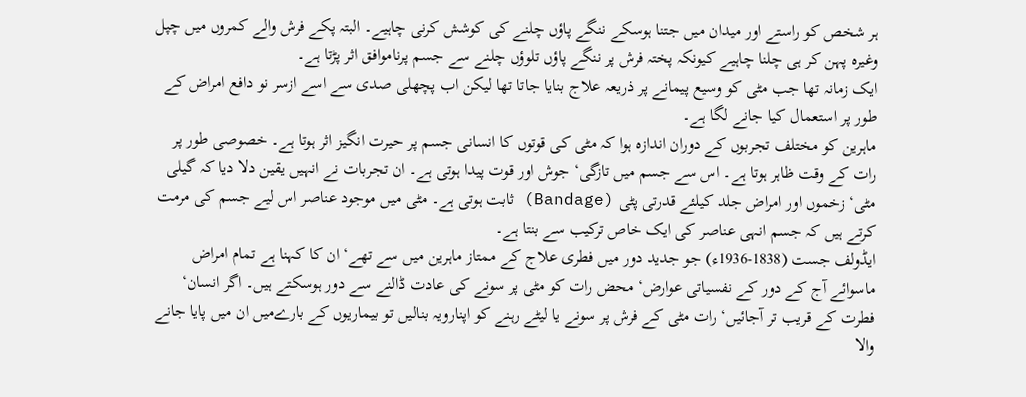ہر شخص کو راستے اور میدان میں جتنا ہوسکے ننگے پاؤں چلنے کی کوشش کرنی چاہیے۔ البتہ پکے فرش والے کمروں میں چپل وغیرہ پہن کر ہی چلنا چاہیے کیونکہ پختہ فرش پر ننگے پاؤں تلوؤں چلنے سے جسم پرناموافق اثر پڑتا ہے۔
ایک زمانہ تھا جب مٹی کو وسیع پیمانے پر ذریعہ علاج بنایا جاتا تھا لیکن اب پچھلی صدی سے اسے ازسر نو دافع امراض کے طور پر استعمال کیا جانے لگا ہے۔
ماہرین کو مختلف تجربوں کے دوران اندازہ ہوا کہ مٹی کی قوتوں کا انسانی جسم پر حیرت انگیز اثر ہوتا ہے۔ خصوصی طور پر رات کے وقت ظاہر ہوتا ہے۔ اس سے جسم میں تازگی‘ جوش اور قوت پیدا ہوتی ہے۔ ان تجربات نے انہیں یقین دلا دیا کہ گیلی مٹی‘ زخموں اور امراض جلد کیلئے قدرتی پٹی (Bandage) ثابت ہوتی ہے۔ مٹی میں موجود عناصر اس لیے جسم کی مرمت کرتے ہیں کہ جسم انہی عناصر کی ایک خاص ترکیب سے بنتا ہے۔
ایڈولف جست (1838-1936ء) جو جدید دور میں فطری علاج کے ممتاز ماہرین میں سے تھے‘ ان کا کہنا ہے تمام امراض ماسوائے آج کے دور کے نفسیاتی عوارض‘ محض رات کو مٹی پر سونے کی عادت ڈالنے سے دور ہوسکتے ہیں۔ اگر انسان‘ فطرت کے قریب تر آجائیں‘ رات مٹی کے فرش پر سونے یا لیٹے رہنے کو اپنارویہ بنالیں تو بیماریوں کے بارےمیں ان میں پایا جانے والا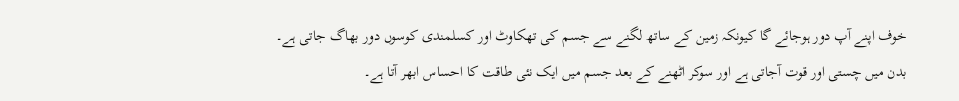خوف اپنے آپ دور ہوجائے گا کیونکہ زمین کے ساتھ لگنے سے جسم کی تھکاوٹ اور کسلمندی کوسوں دور بھاگ جاتی ہے۔ بدن میں چستی اور قوت آجاتی ہے اور سوکر اٹھنے کے بعد جسم میں ایک نئی طاقت کا احساس ابھر آتا ہے۔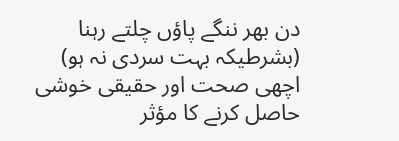دن بھر ننگے پاؤں چلتے رہنا (بشرطیکہ بہت سردی نہ ہو) اچھی صحت اور حقیقی خوشی حاصل کرنے کا مؤثر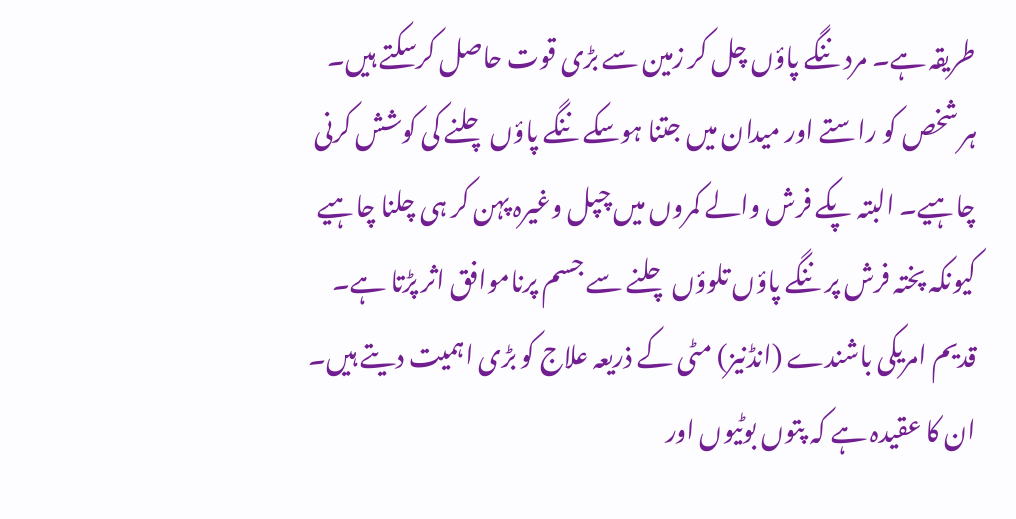طریقہ ہے۔ مرد ننگے پاؤں چل کر زمین سے بڑی قوت حاصل کرسکتے ہیں۔
ہر شخص کو راستے اور میدان میں جتنا ہوسکے ننگے پاؤں چلنے کی کوشش کرنی چاہیے۔ البتہ پکے فرش والے کمروں میں چپل وغیرہ پہن کر ہی چلنا چاہیے کیونکہ پختہ فرش پر ننگے پاؤں تلوؤں چلنے سے جسم پرناموافق اثر پڑتا ہے۔
قدیم امریکی باشندے (انڈنیز) مٹی کے ذریعہ علاج کو بڑی اہمیت دیتے ہیں۔ ان کا عقیدہ ہے کہ پتوں بوٹیوں اور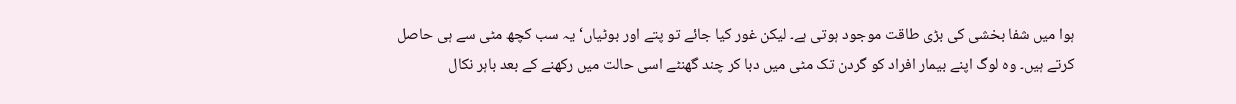ہوا میں شفا بخشی کی بڑی طاقت موجود ہوتی ہے۔ لیکن غور کیا جائے تو پتے اور بوٹیاں‘ یہ سب کچھ مٹی سے ہی حاصل کرتے ہیں۔ وہ لوگ اپنے بیمار افراد کو گردن تک مٹی میں دبا کر چند گھنٹے اسی حالت میں رکھنے کے بعد باہر نکال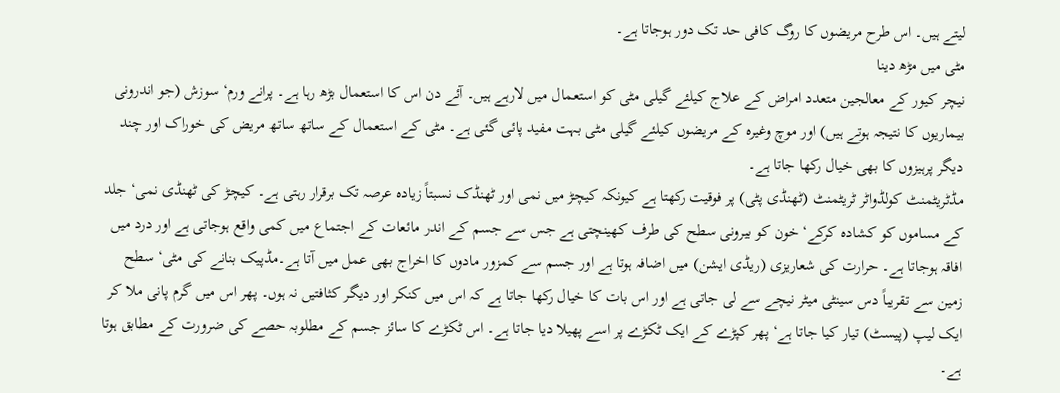لیتے ہیں۔ اس طرح مریضوں کا روگ کافی حد تک دور ہوجاتا ہے۔
مٹی میں مڑھ دینا
نیچر کیور کے معالجین متعدد امراض کے علاج کیلئے گیلی مٹی کو استعمال میں لارہے ہیں۔ آئے دن اس کا استعمال بڑھ رہا ہے۔ پرانے ورم‘ سوزش (جو اندرونی بیماریوں کا نتیجہ ہوتے ہیں) اور موچ وغیرہ کے مریضوں کیلئے گیلی مٹی بہت مفید پائی گئی ہے۔ مٹی کے استعمال کے ساتھ ساتھ مریض کی خوراک اور چند دیگر پرہیزوں کا بھی خیال رکھا جاتا ہے۔
مڈٹریٹمنٹ کولڈواٹر ٹریٹمنٹ (ٹھنڈی پٹی) پر فوقیت رکھتا ہے کیونکہ کیچڑ میں نمی اور ٹھنڈک نسبتاً زیادہ عرصہ تک برقرار رہتی ہے۔ کیچڑ کی ٹھنڈی نمی‘ جلد کے مساموں کو کشادہ کرکے‘ خون کو بیرونی سطح کی طرف کھینچتی ہے جس سے جسم کے اندر مائعات کے اجتماع میں کمی واقع ہوجاتی ہے اور درد میں افاقہ ہوجاتا ہے۔ حرارت کی شعاریزی (ریڈی ایشن) میں اضافہ ہوتا ہے اور جسم سے کمزور مادوں کا اخراج بھی عمل میں آتا ہے۔مڈپیک بنانے کی مٹی‘ سطح زمین سے تقریباً دس سینٹی میٹر نیچے سے لی جاتی ہے اور اس بات کا خیال رکھا جاتا ہے کہ اس میں کنکر اور دیگر کثافتیں نہ ہوں۔ پھر اس میں گرم پانی ملا کر ایک لیپ (پیسٹ) تیار کیا جاتا ہے‘ پھر کپڑے کے ایک ٹکڑے پر اسے پھیلا دیا جاتا ہے۔ اس ٹکڑے کا سائز جسم کے مطلوبہ حصے کی ضرورت کے مطابق ہوتا ہے۔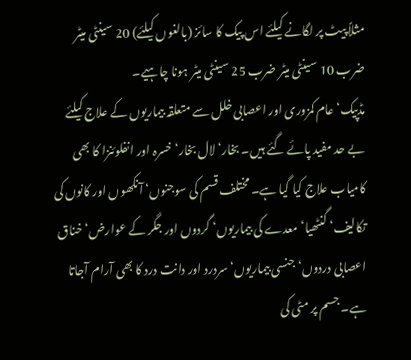مثلاً پیٹ پر لگانے کیلئے اس پیک کا سائز (بالغوں کیلئے) 20 سینٹی میٹر ضرب 10 سینٹی میٹر ضرب 25 سینٹی میٹر ہونا چاہیے۔
مڈپیک‘ عام کمزوری اور اعصابی خلل سے متعلقہ بیماریوں کے علاج کیلئے بے حد مفید پائے گئے ہیں۔ بخار‘ لال بخار‘ خسرہ اور انفلوئنزا کا بھی کامیاب علاج کیا گیا ہے۔ مختلف قسم کی سوجنوں‘ آنکھوں اور کانوں کی تکالیف‘ گنٹھیا‘ معدے کی بیماریوں‘ گردوں اور جگر کے عوارض‘ خناق اعصابی دردوں‘ جنسی بیماریوں‘ سردرد اور دانت درد کا بھی آرام آجاتا ہے۔ جسم پر مٹی کی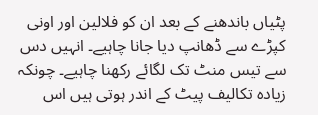پٹیاں باندھنے کے بعد ان کو فلالین اور اونی کپڑے سے ڈھانپ دیا جانا چاہیے۔ انہیں دس سے تیس منٹ تک لگائے رکھنا چاہیے۔ چونکہ زیادہ تکالیف پیٹ کے اندر ہوتی ہیں اس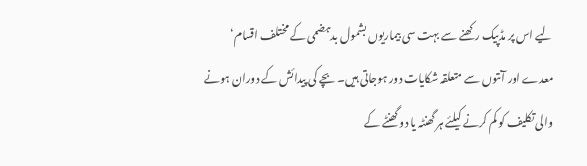لیے اس پر مڈپیک رکھنے سے بہت سی بیماریوں بشمول بدہضمی کے مختلف اقسام‘ معدے اور آنتوں سے متعلقہ شکایات دور ہوجاتی ہیں۔ بچے کی پیدائش کے دوران ہونے والی تکلیف کو کم کرنے کیلئے ہر گھنٹہ یا دو گھنٹے کے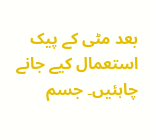بعد مٹی کے پیک استعمال کیے جانے چاہئیں۔ جسم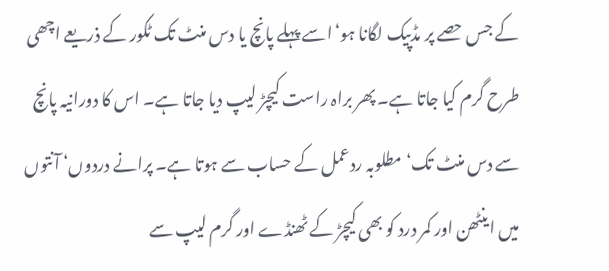کے جس حصے پر مڈپیک لگانا ہو‘اسے پہلے پانچ یا دس منٹ تک ٹکور کے ذریعے اچھی طرح گرم کیا جاتا ہے۔ پھر براہ راست کیچڑ لیپ دیا جاتا ہے۔ اس کا دورانیہ پانچ سے دس منٹ تک‘ مطلوبہ ردعمل کے حساب سے ہوتا ہے۔ پرانے دردوں‘ آنتوں میں اینٹھن اور کمر درد کو بھی کیچڑ کے ٹھنڈے اور گرم لیپ سے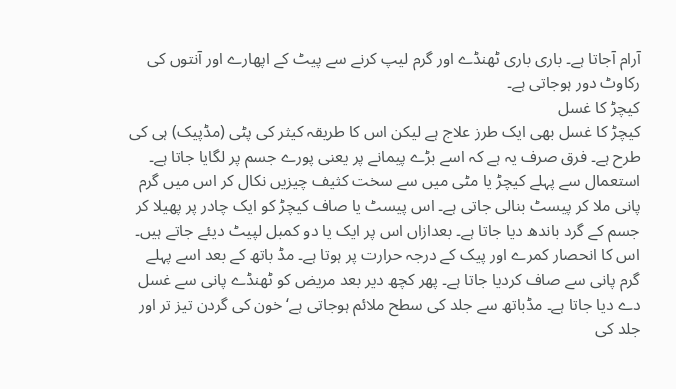آرام آجاتا ہے۔ باری باری ٹھنڈے اور گرم لیپ کرنے سے پیٹ کے اپھارے اور آنتوں کی رکاوٹ دور ہوجاتی ہے۔
کیچڑ کا غسل
کیچڑ کا غسل بھی ایک طرز علاج ہے لیکن اس کا طریقہ کیثر کی پٹی (مڈپیک) ہی کی طرح ہے۔ فرق صرف یہ ہے کہ اسے بڑے پیمانے پر یعنی پورے جسم پر لگایا جاتا ہے۔ استعمال سے پہلے کیچڑ یا مٹی میں سے سخت کثیف چیزیں نکال کر اس میں گرم پانی ملا کر پیسٹ بنالی جاتی ہے۔ اس پیسٹ یا صاف کیچڑ کو ایک چادر پر پھیلا کر جسم کے گرد باندھ دیا جاتا ہے۔ بعدازاں اس پر ایک یا دو کمبل لپیٹ دیئے جاتے ہیں۔ اس کا انحصار کمرے اور پیک کے درجہ حرارت پر ہوتا ہے۔ مڈ باتھ کے بعد اسے پہلے گرم پانی سے صاف کردیا جاتا ہے۔ پھر کچھ دیر بعد مریض کو ٹھنڈے پانی سے غسل دے دیا جاتا ہے۔ مڈباتھ سے جلد کی سطح ملائم ہوجاتی ہے‘ خون کی گردن تیز تر اور جلد کی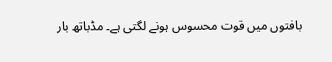بافتوں میں قوت محسوس ہونے لگتی ہے۔ مڈباتھ بار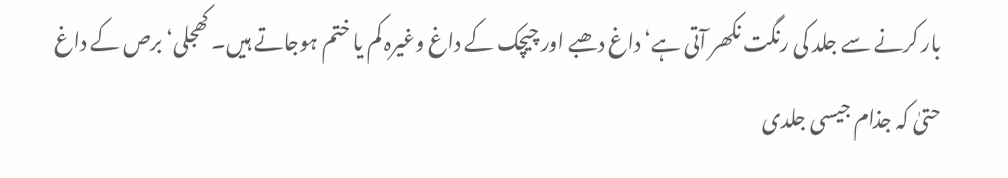بار کرنے سے جلد کی رنگت نکھر آتی ہے‘ داغ دھبے اور چیچک کے داغ وغیرہ کم یا ختم ہوجاتے ہیں۔ کھجلی‘ برص کے داغ حتیٰ کہ جذام جیسی جلدی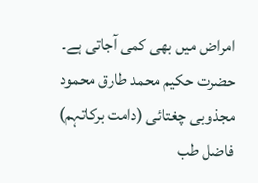امراض میں بھی کمی آجاتی ہے۔
حضرت حکیم محمد طارق محمود مجذوبی چغتائی (دامت برکاتہم) فاضل طب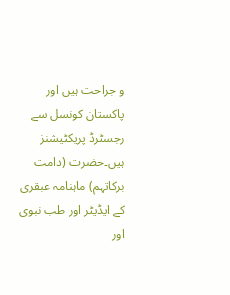و جراحت ہیں اور پاکستان کونسل سے رجسٹرڈ پریکٹیشنز ہیں۔حضرت (دامت برکاتہم) ماہنامہ عبقری کے ایڈیٹر اور طب نبوی اور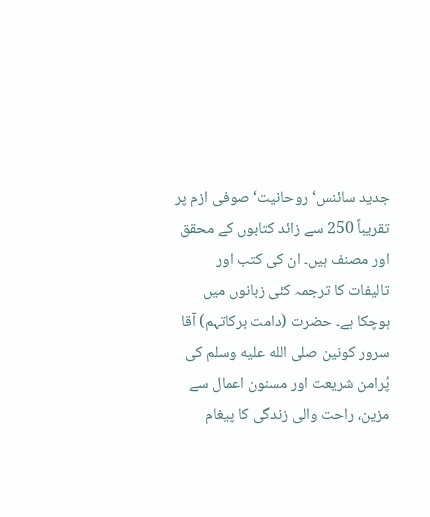جدید سائنس‘ روحانیت‘ صوفی ازم پر تقریباً 250 سے زائد کتابوں کے محقق اور مصنف ہیں۔ ان کی کتب اور تالیفات کا ترجمہ کئی زبانوں میں ہوچکا ہے۔ حضرت (دامت برکاتہم) آقا سرور کونین صلى الله عليه وسلم کی پُرامن شریعت اور مسنون اعمال سے مزین، راحت والی زندگی کا پیغام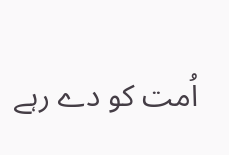اُمت کو دے رہے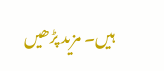ہیں۔ مزید پڑھیں